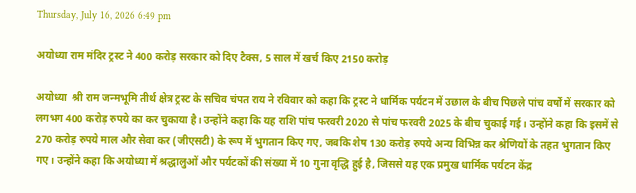Thursday, July 16, 2026 6:49 pm

अयोध्या राम मंदिर ट्रस्ट ने 400 करोड़ सरकार को दिए टैक्स, 5 साल में खर्च किए 2150 करोड़

अयोध्या  श्री राम जन्मभूमि तीर्थ क्षेत्र ट्रस्ट के सचिव चंपत राय ने रविवार को कहा कि ट्रस्ट ने धार्मिक पर्यटन में उछाल के बीच पिछले पांच वर्षों में सरकार को लगभग 400 करोड़ रुपये का कर चुकाया है। उन्होंने कहा कि यह राशि पांच फरवरी 2020 से पांच फरवरी 2025 के बीच चुकाई गई। उन्होंने कहा कि इसमें से 270 करोड़ रुपये माल और सेवा कर (जीएसटी) के रूप में भुगतान किए गए, जबकि शेष 130 करोड़ रुपये अन्य विभिन्न कर श्रेणियों के तहत भुगतान किए गए। उन्होंने कहा कि अयोध्या में श्रद्धालुओं और पर्यटकों की संख्या में 10 गुना वृद्धि हुई है, जिससे यह एक प्रमुख धार्मिक पर्यटन केंद्र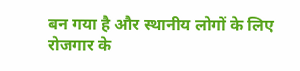बन गया है और स्थानीय लोगों के लिए रोजगार के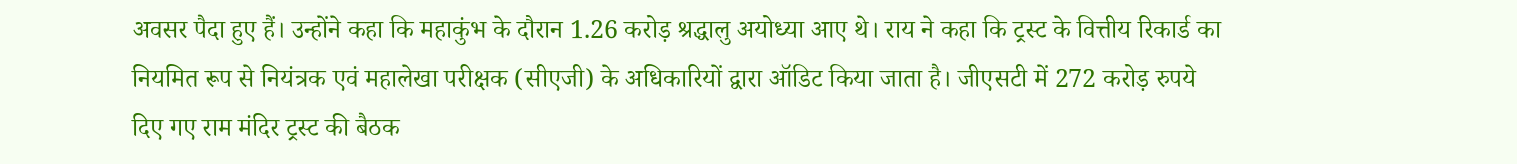अवसर पैदा हुए हैं। उन्होंने कहा कि महाकुंभ के दौरान 1.26 करोड़ श्रद्धालु अयोध्या आए थे। राय ने कहा कि ट्रस्ट के वित्तीय रिकार्ड का नियमित रूप से नियंत्रक एवं महालेखा परीक्षक (सीएजी) के अधिकारियों द्वारा ऑडिट किया जाता है। जीएसटी में 272 करोड़ रुपये दिए गए राम मंदिर ट्रस्ट की बैठक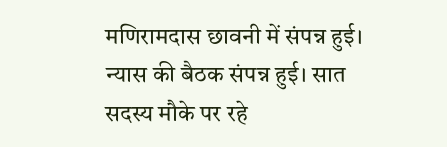मणिरामदास छावनी में संपन्न हुई। न्यास की बैठक संपन्न हुई। सात सदस्य मौके पर रहे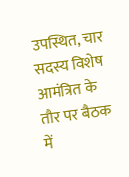उपस्थित, चार सदस्य विशेष आमंत्रित के तौर पर बैठक में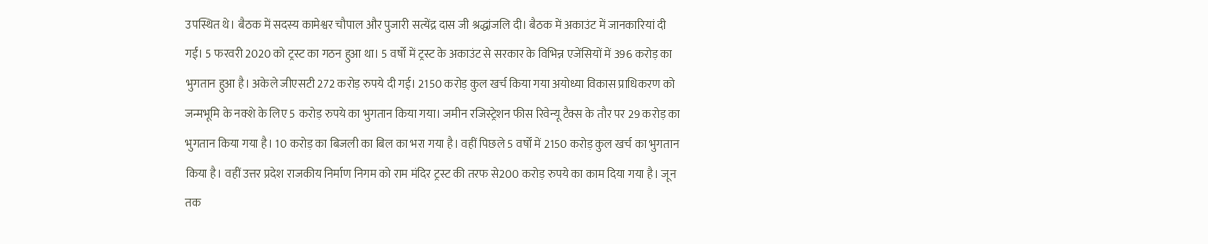उपस्थित थे। बैठक में सदस्य कामेश्वर चौपाल और पुजारी सत्येंद्र दास जी श्रद्धांजलि दी। बैठक में अकाउंट में जानकारियां दी गईं। 5 फरवरी 2020 को ट्रस्ट का गठन हुआ था। 5 वर्षों में ट्रस्ट के अकाउंट से सरकार के विभिन्न एजेंसियों में 396 करोड़ का भुगतान हुआ है। अकेले जीएसटी 272 करोड़ रुपये दी गई। 2150 करोड़ कुल खर्च किया गया अयोध्या विकास प्राधिकरण को जन्मभूमि के नक्शे के लिए 5 करोड़ रुपये का भुगतान किया गया। जमीन रजिस्ट्रेशन फीस रिवेन्यू टैक्स के तौर पर 29 करोड़ का भुगतान किया गया है। 10 करोड़ का बिजली का बिल का भरा गया है। वहीं पिछले 5 वर्षों में 2150 करोड़ कुल खर्च का भुगतान किया है। वहीं उत्तर प्रदेश राजकीय निर्माण निगम को राम मंदिर ट्रस्ट की तरफ से200 करोड़ रुपये का काम दिया गया है। जून तक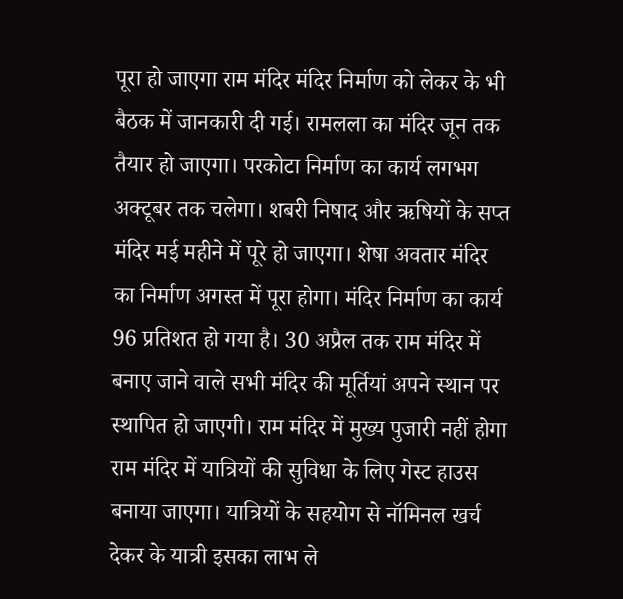पूरा हो जाएगा राम मंदिर मंदिर निर्माण को लेकर के भी बैठक में जानकारी दी गई। रामलला का मंदिर जून तक तैयार हो जाएगा। परकोटा निर्माण का कार्य लगभग अक्टूबर तक चलेगा। शबरी निषाद और ऋषियों के सप्त मंदिर मई महीने में पूरे हो जाएगा। शेषा अवतार मंदिर का निर्माण अगस्त में पूरा होगा। मंदिर निर्माण का कार्य 96 प्रतिशत हो गया है। 30 अप्रैल तक राम मंदिर में बनाए जाने वाले सभी मंदिर की मूर्तियां अपने स्थान पर स्थापित हो जाएगी। राम मंदिर में मुख्य पुजारी नहीं होगा राम मंदिर में यात्रियों की सुविधा के लिए गेस्ट हाउस बनाया जाएगा। यात्रियों के सहयोग से नॉमिनल खर्च देकर के यात्री इसका लाभ ले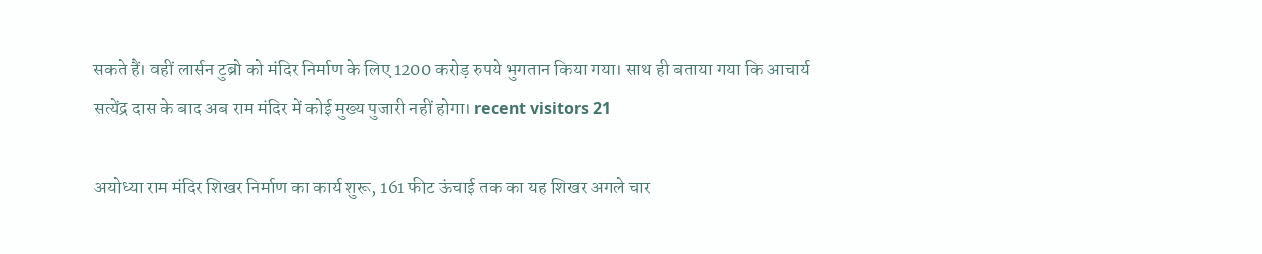सकते हैं। वहीं लार्सन टुब्रो को मंदिर निर्माण के लिए 1200 करोड़ रुपये भुगतान किया गया। साथ ही बताया गया कि आचार्य सत्येंद्र दास के बाद अब राम मंदिर में कोई मुख्य पुजारी नहीं होगा। recent visitors 21

अयोध्या राम मंदिर शिखर निर्माण का कार्य शुरू, 161 फीट ऊंचाई तक का यह शिखर अगले चार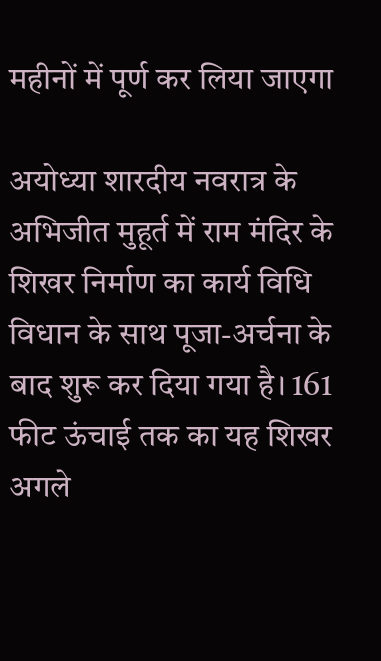महीनों में पूर्ण कर लिया जाएगा

अयोध्या शारदीय नवरात्र के अभिजीत मुहूर्त में राम मंदिर के शिखर निर्माण का कार्य विधि विधान के साथ पूजा-अर्चना के बाद शुरू कर दिया गया है। 161 फीट ऊंचाई तक का यह शिखर अगले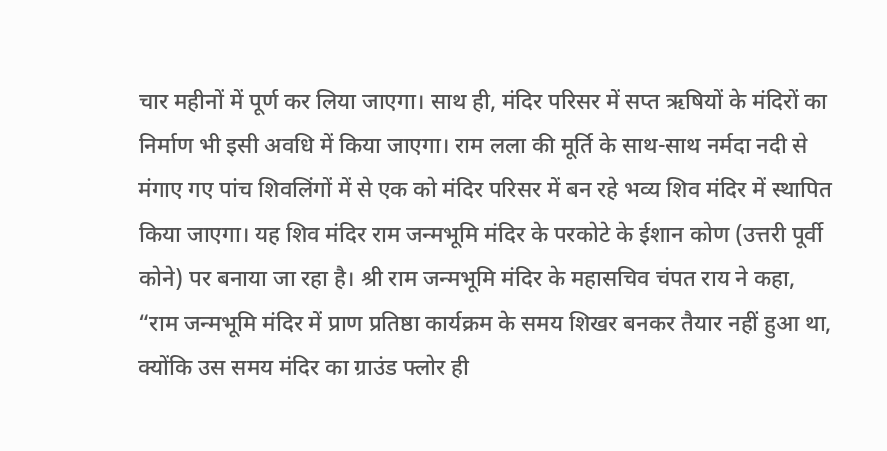चार महीनों में पूर्ण कर लिया जाएगा। साथ ही, मंदिर परिसर में सप्त ऋषियों के मंदिरों का निर्माण भी इसी अवधि में किया जाएगा। राम लला की मूर्ति के साथ-साथ नर्मदा नदी से मंगाए गए पांच शिवलिंगों में से एक को मंदिर परिसर में बन रहे भव्य शिव मंदिर में स्थापित किया जाएगा। यह शिव मंदिर राम जन्मभूमि मंदिर के परकोटे के ईशान कोण (उत्तरी पूर्वी कोने) पर बनाया जा रहा है। श्री राम जन्मभूमि मंदिर के महासचिव चंपत राय ने कहा, “राम जन्मभूमि मंदिर में प्राण प्रतिष्ठा कार्यक्रम के समय शिखर बनकर तैयार नहीं हुआ था, क्योंकि उस समय मंदिर का ग्राउंड फ्लोर ही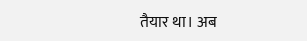तैयार था। अब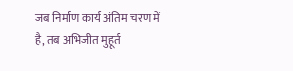जब निर्माण कार्य अंतिम चरण में है, तब अभिजीत मुहूर्त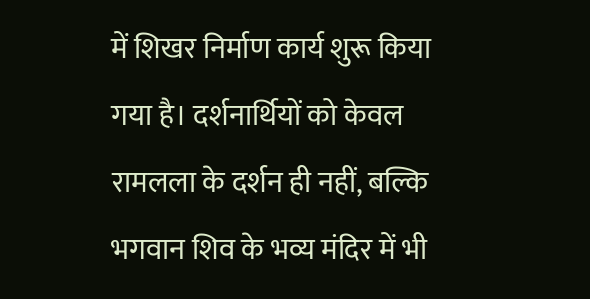में शिखर निर्माण कार्य शुरू किया गया है। दर्शनार्थियों को केवल रामलला के दर्शन ही नहीं, बल्कि भगवान शिव के भव्य मंदिर में भी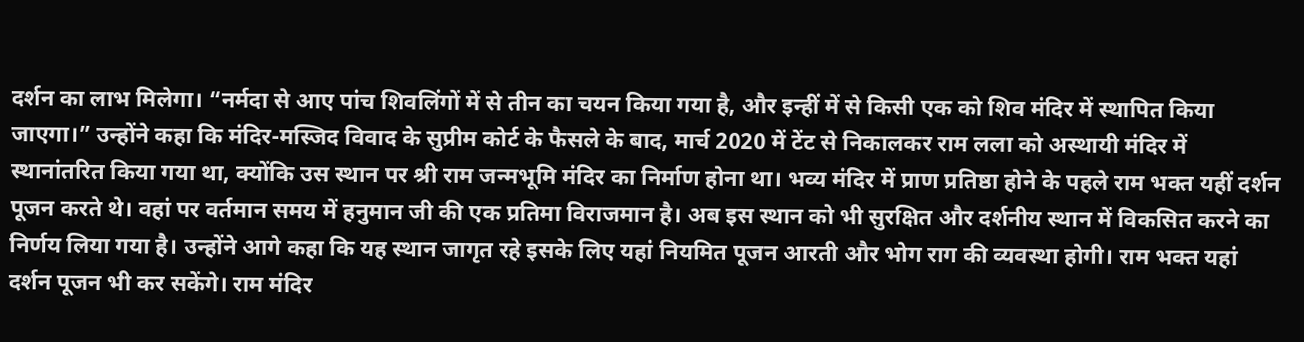दर्शन का लाभ मिलेगा। “नर्मदा से आए पांच शिवलिंगों में से तीन का चयन किया गया है, और इन्हीं में से किसी एक को शिव मंदिर में स्थापित किया जाएगा।” उन्होंने कहा कि मंदिर-मस्जिद विवाद के सुप्रीम कोर्ट के फैसले के बाद, मार्च 2020 में टेंट से निकालकर राम लला को अस्थायी मंदिर में स्थानांतरित किया गया था, क्योंकि उस स्थान पर श्री राम जन्मभूमि मंदिर का निर्माण होना था। भव्य मंदिर में प्राण प्रतिष्ठा होने के पहले राम भक्त यहीं दर्शन पूजन करते थे। वहां पर वर्तमान समय में हनुमान जी की एक प्रतिमा विराजमान है। अब इस स्थान को भी सुरक्षित और दर्शनीय स्थान में विकसित करने का निर्णय लिया गया है। उन्होंने आगे कहा कि यह स्थान जागृत रहे इसके लिए यहां नियमित पूजन आरती और भोग राग की व्यवस्था होगी। राम भक्त यहां दर्शन पूजन भी कर सकेंगे। राम मंदिर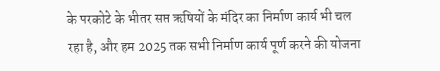के परकोटे के भीतर सप्त ऋषियों के मंदिर का निर्माण कार्य भी चल रहा है, और हम 2025 तक सभी निर्माण कार्य पूर्ण करने की योजना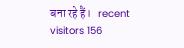बना रहे हैं।   recent visitors 156